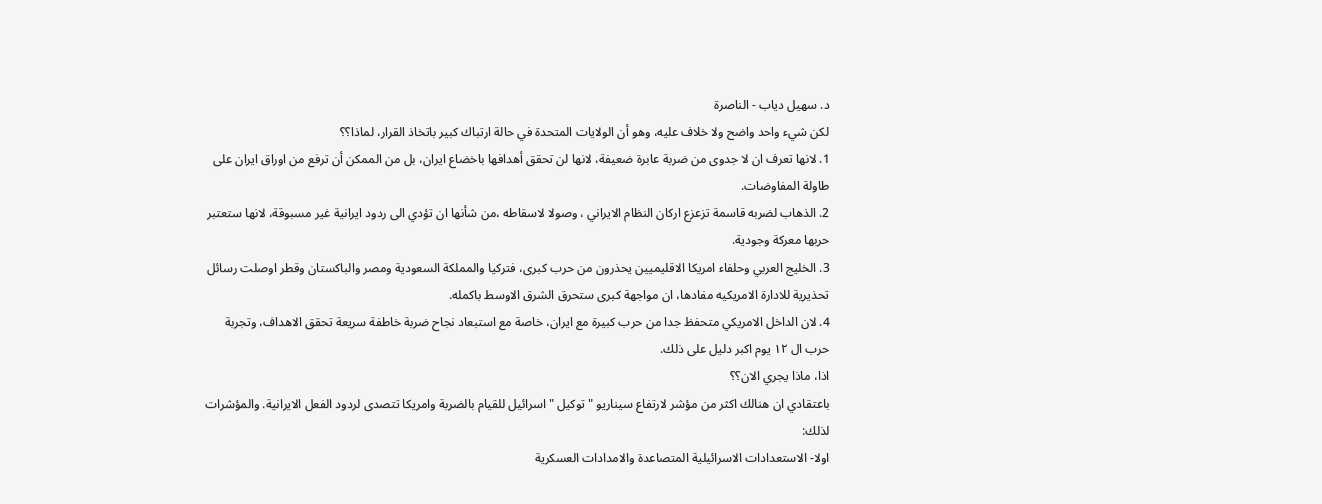د. سهيل دياب - الناصرة
لكن شيء واحد واضح ولا خلاف عليه، وهو أن الولايات المتحدة في حالة ارتباك كبير باتخاذ القرار، لماذا؟؟
1. لانها تعرف ان لا جدوى من ضربة عابرة ضعيفة، لانها لن تحقق أهدافها باخضاع ايران، بل من الممكن أن ترفع من اوراق ايران على طاولة المفاوضات.
2. الذهاب لضربه قاسمة تزعزع اركان النظام الايراني ، وصولا لاسقاطه ،من شأنها ان تؤدي الى ردود ايرانية غير مسبوقة، لانها ستعتبر حربها معركة وجودية.
3. الخليج العربي وحلفاء امريكا الاقليميين يحذرون من حرب كبرى، فتركيا والمملكة السعودية ومصر والباكستان وقطر اوصلت رسائل تحذيرية للادارة الامريكيه مفادها، ان مواجهة كبرى ستحرق الشرق الاوسط باكمله.
4. لان الداخل الامريكي متحفظ جدا من حرب كبيرة مع ايران، خاصة مع استبعاد نجاح ضربة خاطفة سريعة تحقق الاهداف، وتجربة حرب ال ١٢ يوم اكبر دليل على ذلك.
اذا، ماذا يجري الان؟؟
باعتقادي ان هنالك اكثر من مؤشر لارتفاع سيناريو " توكيل " اسرائيل للقيام بالضربة وامريكا تتصدى لردود الفعل الايرانية. والمؤشرات لذلك:
اولا- الاستعدادات الاسرائيلية المتصاعدة والامدادات العسكرية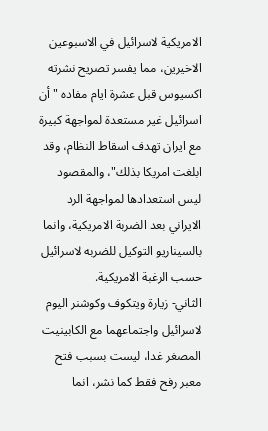الامريكية لاسرائيل في الاسبوعين الاخيرين، مما يفسر تصريح نشرته اكسيوس قبل عشرة ايام مفاده " أن اسرائيل غير مستعدة لمواجهة كبيرة مع ايران تهدف اسقاط النظام، وقد ابلغت امريكا بذلك"، والمقصود ليس استعدادها لمواجهة الرد الايراني بعد الضربة الامريكية، وانما بالسيناريو التوكيل للضربه لاسرائيل حسب الرغبة الامريكية.
الثاني- زيارة ويتكوف وكوشنر اليوم لاسرائيل واجتماعهما مع الكابينيت المصغر غدا، ليست بسبب فتح معبر رفح فقط كما نشر، انما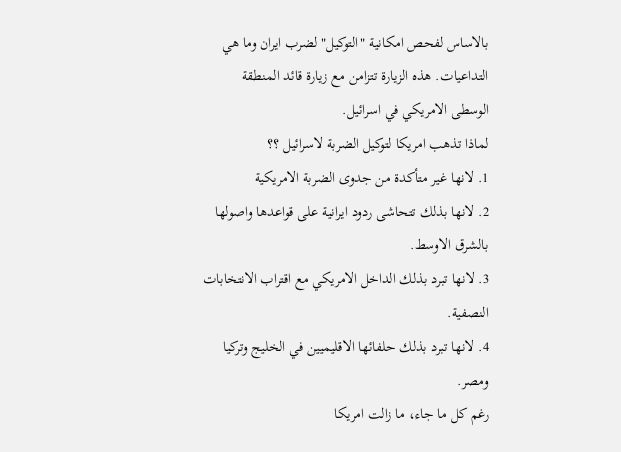بالاساس لفحص امكانية "التوكيل" لضرب ايران وما هي التداعيات. هذه الزيارة تتزامن مع زيارة قائد المنطقة الوسطى الامريكي في اسرائيل.
لماذا تذهب امريكا لتوكيل الضربة لاسرائيل ؟؟
1. لانها غير متأكدة من جدوى الضربة الامريكية
2. لانها بذلك تتحاشى ردود ايرانية على قواعدها واصولها بالشرق الاوسط.
3. لانها تبرد بذلك الداخل الامريكي مع اقتراب الانتخابات النصفية.
4. لانها تبرد بذلك حلفائها الاقليميين في الخليج وتركيا ومصر.
رغم كل ما جاء، ما زالت امريكا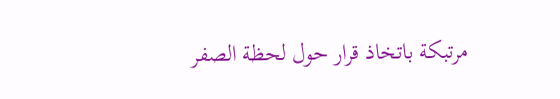مرتبكة باتخاذ قرار حول لحظة الصفر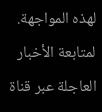لهذه المواجهة.
لمتابعة الأخبار العاجلة عبر قناة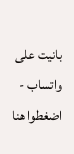بانيت على واتساب - اضغطوا هنا